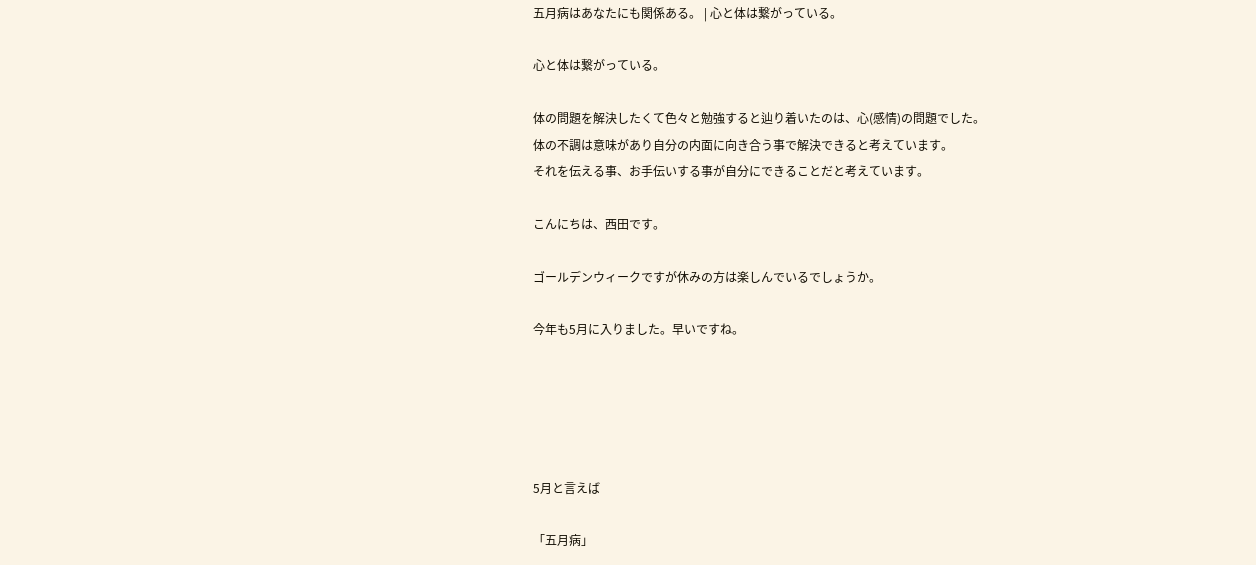五月病はあなたにも関係ある。 | 心と体は繋がっている。

心と体は繋がっている。

体の問題を解決したくて色々と勉強すると辿り着いたのは、心(感情)の問題でした。
体の不調は意味があり自分の内面に向き合う事で解決できると考えています。
それを伝える事、お手伝いする事が自分にできることだと考えています。

こんにちは、西田です。

ゴールデンウィークですが休みの方は楽しんでいるでしょうか。

今年も5月に入りました。早いですね。





5月と言えば

「五月病」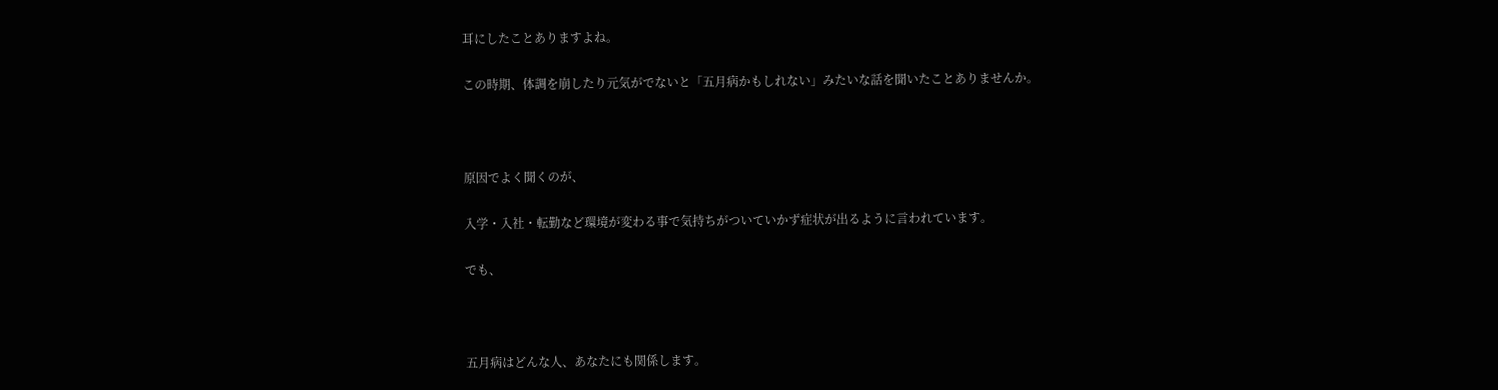耳にしたことありますよね。

この時期、体調を崩したり元気がでないと「五月病かもしれない」みたいな話を聞いたことありませんか。



原因でよく聞くのが、

入学・入社・転勤など環境が変わる事で気持ちがついていかず症状が出るように言われています。

でも、



五月病はどんな人、あなたにも関係します。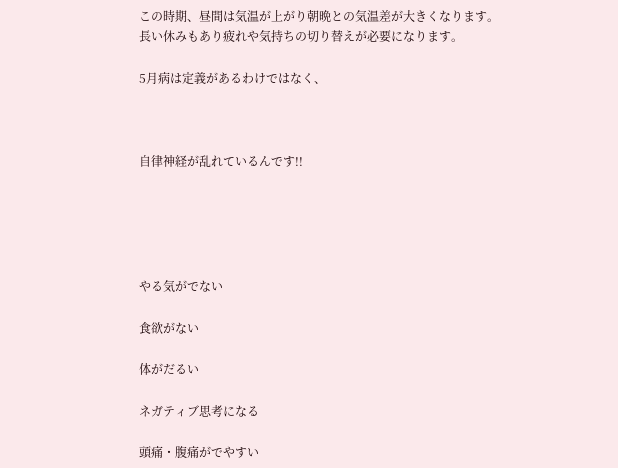この時期、昼間は気温が上がり朝晩との気温差が大きくなります。
長い休みもあり疲れや気持ちの切り替えが必要になります。

5月病は定義があるわけではなく、



自律神経が乱れているんです!!





やる気がでない

食欲がない

体がだるい

ネガティブ思考になる

頭痛・腹痛がでやすい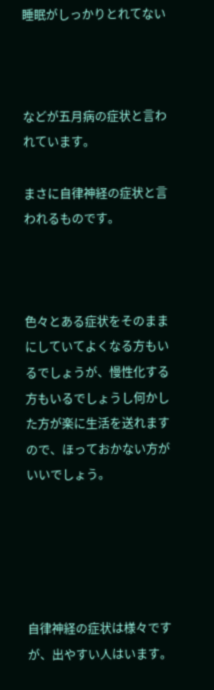睡眠がしっかりとれてない



などが五月病の症状と言われています。

まさに自律神経の症状と言われるものです。



色々とある症状をそのままにしていてよくなる方もいるでしょうが、慢性化する方もいるでしょうし何かした方が楽に生活を送れますので、ほっておかない方がいいでしょう。





自律神経の症状は様々ですが、出やすい人はいます。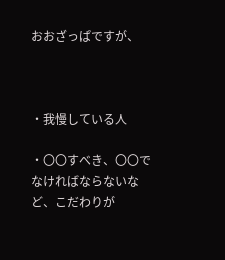おおざっぱですが、



・我慢している人

・〇〇すべき、〇〇でなければならないなど、こだわりが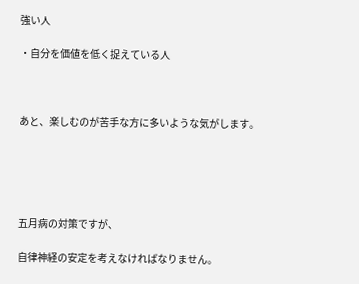強い人

・自分を価値を低く捉えている人



あと、楽しむのが苦手な方に多いような気がします。





五月病の対策ですが、

自律神経の安定を考えなければなりません。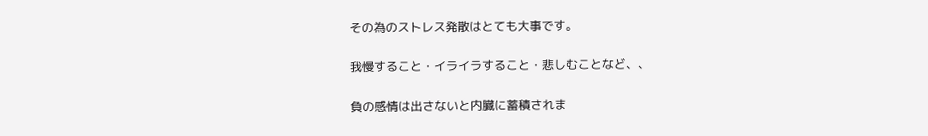その為のストレス発散はとても大事です。

我慢すること・イライラすること・悲しむことなど、、

負の感情は出さないと内臓に蓄積されま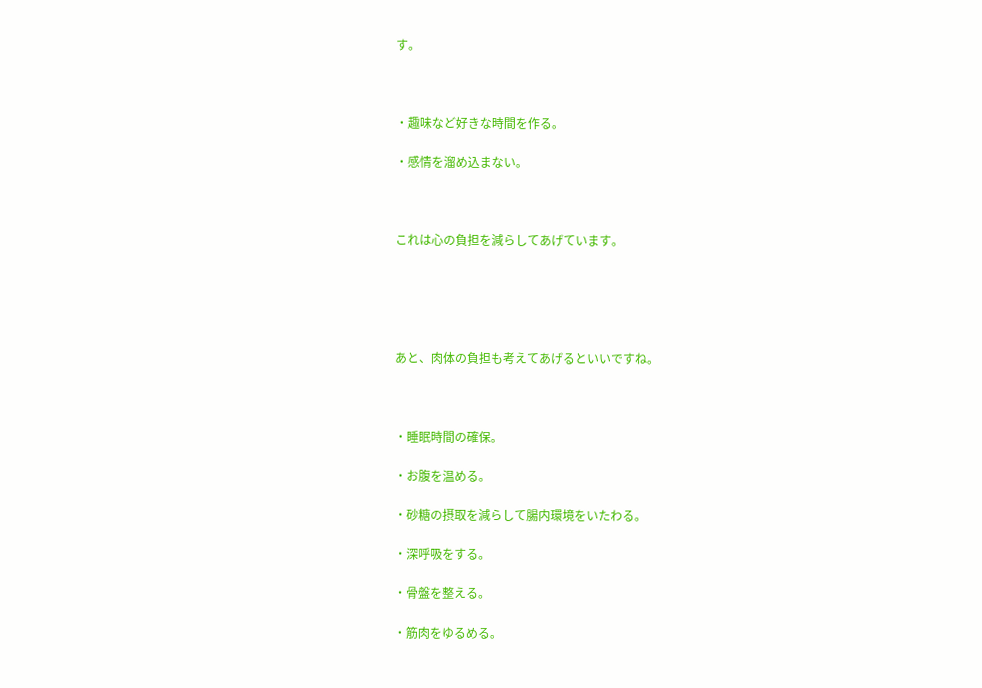す。



・趣味など好きな時間を作る。

・感情を溜め込まない。



これは心の負担を減らしてあげています。





あと、肉体の負担も考えてあげるといいですね。



・睡眠時間の確保。

・お腹を温める。

・砂糖の摂取を減らして腸内環境をいたわる。

・深呼吸をする。

・骨盤を整える。

・筋肉をゆるめる。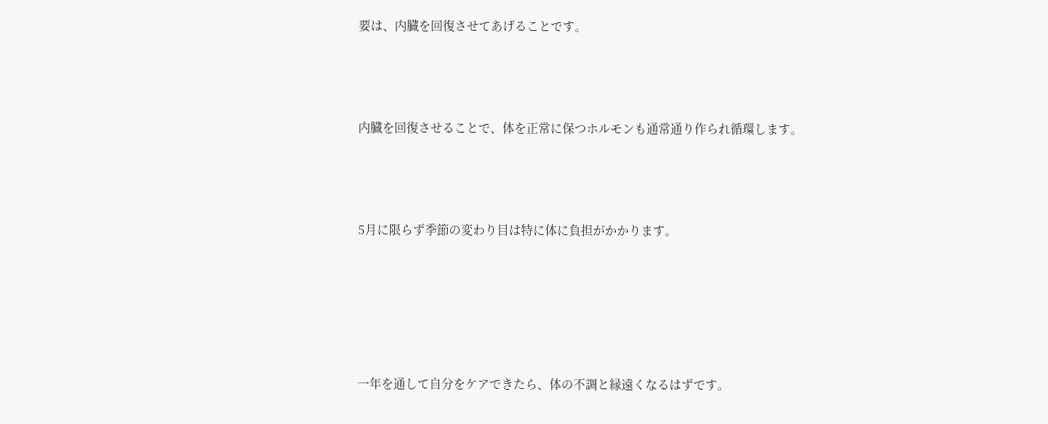要は、内臓を回復させてあげることです。



内臓を回復させることで、体を正常に保つホルモンも通常通り作られ循環します。



5月に限らず季節の変わり目は特に体に負担がかかります。





一年を通して自分をケアできたら、体の不調と縁遠くなるはずです。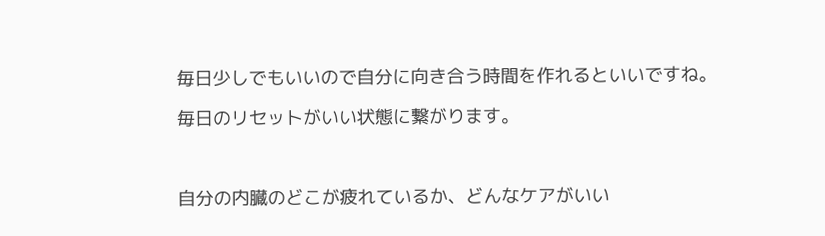毎日少しでもいいので自分に向き合う時間を作れるといいですね。

毎日のリセットがいい状態に繋がります。



自分の内臓のどこが疲れているか、どんなケアがいい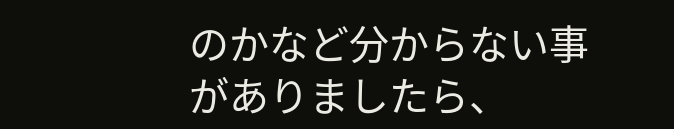のかなど分からない事がありましたら、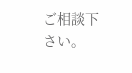ご相談下さい。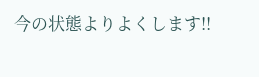今の状態よりよくします!!